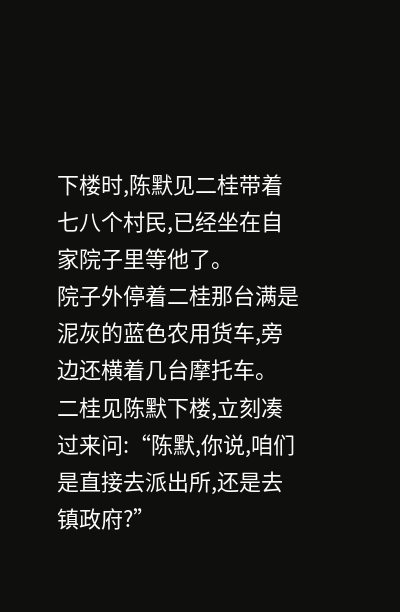下楼时,陈默见二桂带着七八个村民,已经坐在自家院子里等他了。
院子外停着二桂那台满是泥灰的蓝色农用货车,旁边还横着几台摩托车。
二桂见陈默下楼,立刻凑过来问:“陈默,你说,咱们是直接去派出所,还是去镇政府?”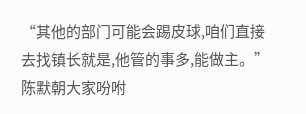“其他的部门可能会踢皮球,咱们直接去找镇长就是,他管的事多,能做主。”陈默朝大家吩咐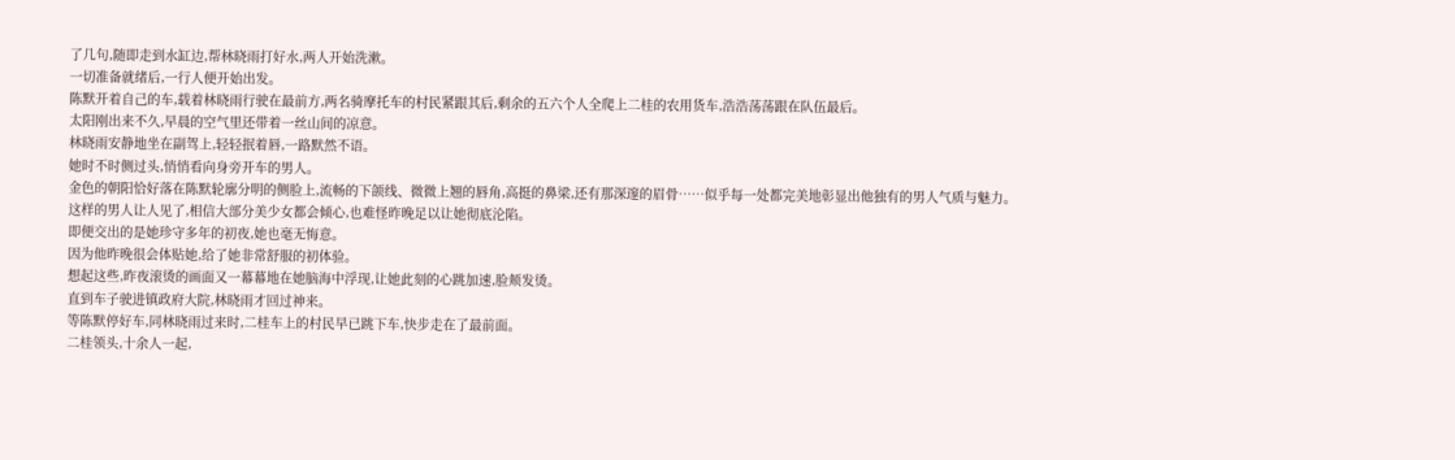了几句,随即走到水缸边,帮林晓雨打好水,两人开始洗漱。
一切准备就绪后,一行人便开始出发。
陈默开着自己的车,载着林晓雨行驶在最前方,两名骑摩托车的村民紧跟其后,剩余的五六个人全爬上二桂的农用货车,浩浩荡荡跟在队伍最后。
太阳刚出来不久,早晨的空气里还带着一丝山间的凉意。
林晓雨安静地坐在副驾上,轻轻抿着唇,一路默然不语。
她时不时侧过头,悄悄看向身旁开车的男人。
金色的朝阳恰好落在陈默轮廓分明的侧脸上,流畅的下颌线、微微上翘的唇角,高挺的鼻梁,还有那深邃的眉骨……似乎每一处都完美地彰显出他独有的男人气质与魅力。
这样的男人让人见了,相信大部分美少女都会倾心,也难怪昨晚足以让她彻底沦陷。
即便交出的是她珍守多年的初夜,她也毫无悔意。
因为他昨晚很会体贴她,给了她非常舒服的初体验。
想起这些,昨夜滚烫的画面又一幕幕地在她脑海中浮现,让她此刻的心跳加速,脸颊发烫。
直到车子驶进镇政府大院,林晓雨才回过神来。
等陈默停好车,同林晓雨过来时,二桂车上的村民早已跳下车,快步走在了最前面。
二桂领头,十余人一起,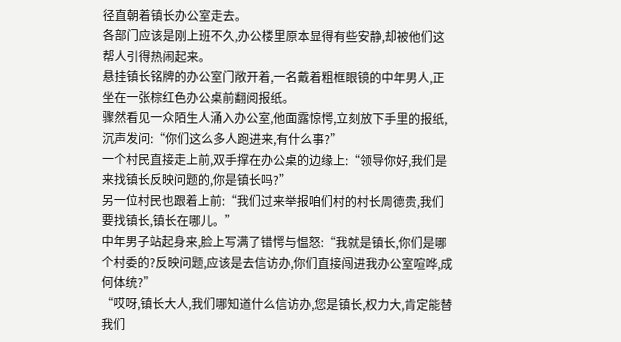径直朝着镇长办公室走去。
各部门应该是刚上班不久,办公楼里原本显得有些安静,却被他们这帮人引得热闹起来。
悬挂镇长铭牌的办公室门敞开着,一名戴着粗框眼镜的中年男人,正坐在一张棕红色办公桌前翻阅报纸。
骤然看见一众陌生人涌入办公室,他面露惊愕,立刻放下手里的报纸,沉声发问:“你们这么多人跑进来,有什么事?”
一个村民直接走上前,双手撑在办公桌的边缘上:“领导你好,我们是来找镇长反映问题的,你是镇长吗?”
另一位村民也跟着上前:“我们过来举报咱们村的村长周德贵,我们要找镇长,镇长在哪儿。”
中年男子站起身来,脸上写满了错愕与愠怒:“我就是镇长,你们是哪个村委的?反映问题,应该是去信访办,你们直接闯进我办公室喧哗,成何体统?”
“哎呀,镇长大人,我们哪知道什么信访办,您是镇长,权力大,肯定能替我们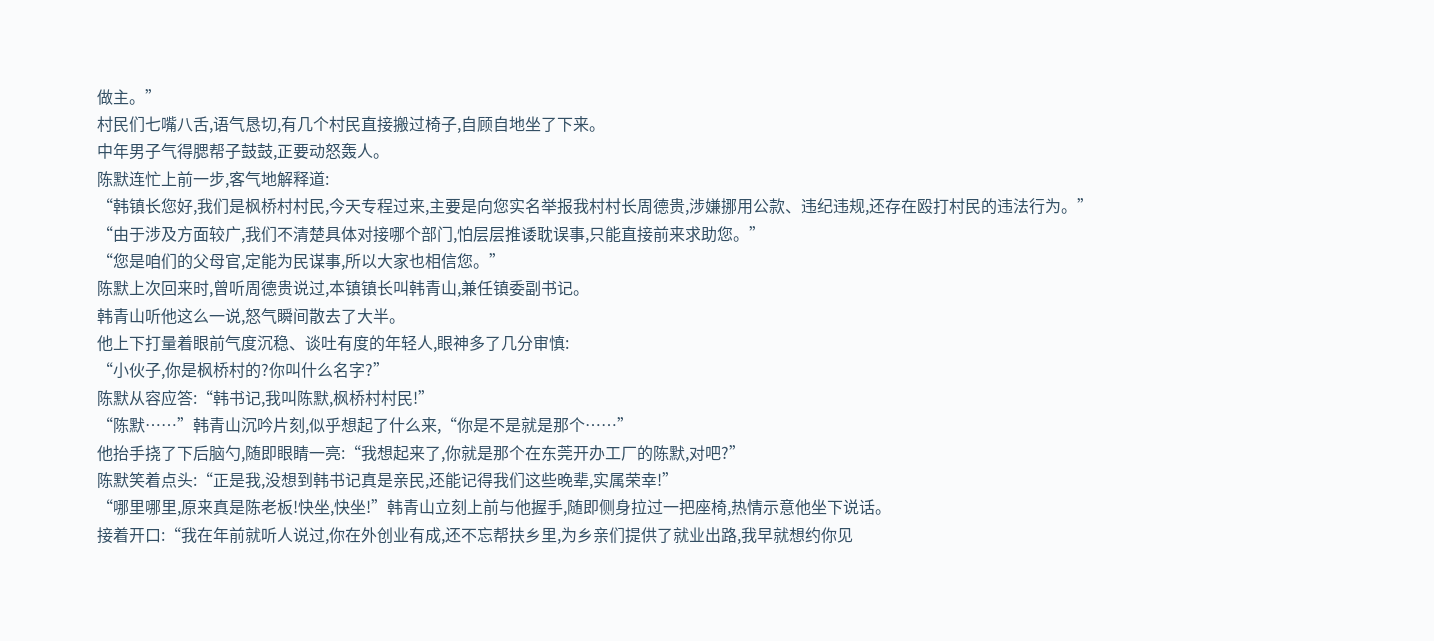做主。”
村民们七嘴八舌,语气恳切,有几个村民直接搬过椅子,自顾自地坐了下来。
中年男子气得腮帮子鼓鼓,正要动怒轰人。
陈默连忙上前一步,客气地解释道:
“韩镇长您好,我们是枫桥村村民,今天专程过来,主要是向您实名举报我村村长周德贵,涉嫌挪用公款、违纪违规,还存在殴打村民的违法行为。”
“由于涉及方面较广,我们不清楚具体对接哪个部门,怕层层推诿耽误事,只能直接前来求助您。”
“您是咱们的父母官,定能为民谋事,所以大家也相信您。”
陈默上次回来时,曾听周德贵说过,本镇镇长叫韩青山,兼任镇委副书记。
韩青山听他这么一说,怒气瞬间散去了大半。
他上下打量着眼前气度沉稳、谈吐有度的年轻人,眼神多了几分审慎:
“小伙子,你是枫桥村的?你叫什么名字?”
陈默从容应答:“韩书记,我叫陈默,枫桥村村民!”
“陈默……”韩青山沉吟片刻,似乎想起了什么来,“你是不是就是那个……”
他抬手挠了下后脑勺,随即眼睛一亮:“我想起来了,你就是那个在东莞开办工厂的陈默,对吧?”
陈默笑着点头:“正是我,没想到韩书记真是亲民,还能记得我们这些晚辈,实属荣幸!”
“哪里哪里,原来真是陈老板!快坐,快坐!”韩青山立刻上前与他握手,随即侧身拉过一把座椅,热情示意他坐下说话。
接着开口:“我在年前就听人说过,你在外创业有成,还不忘帮扶乡里,为乡亲们提供了就业出路,我早就想约你见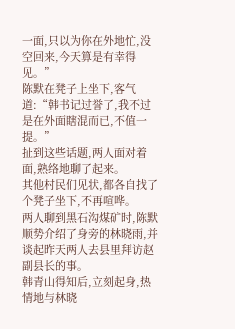一面,只以为你在外地忙,没空回来,今天算是有幸得见。”
陈默在凳子上坐下,客气道:“韩书记过誉了,我不过是在外面瞎混而已,不值一提。”
扯到这些话题,两人面对着面,熟络地聊了起来。
其他村民们见状,都各自找了个凳子坐下,不再喧哗。
两人聊到黑石沟煤矿时,陈默顺势介绍了身旁的林晓雨,并谈起昨天两人去县里拜访赵副县长的事。
韩青山得知后,立刻起身,热情地与林晓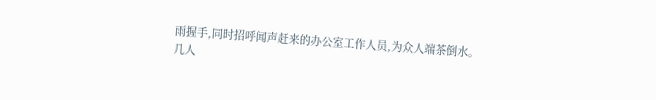雨握手,同时招呼闻声赶来的办公室工作人员,为众人端茶倒水。
几人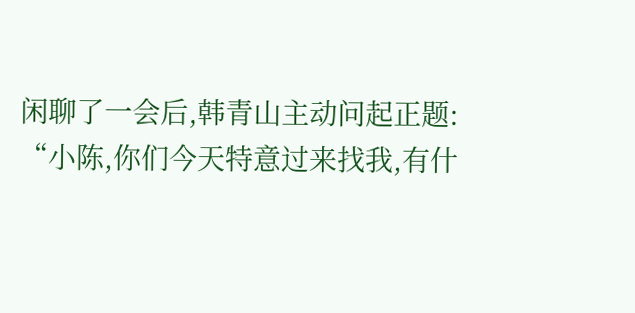闲聊了一会后,韩青山主动问起正题:
“小陈,你们今天特意过来找我,有什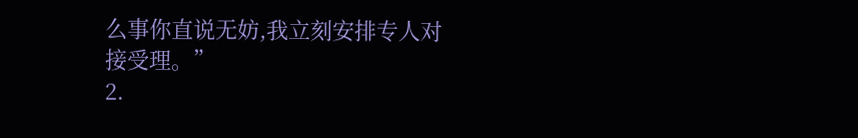么事你直说无妨,我立刻安排专人对接受理。”
2.